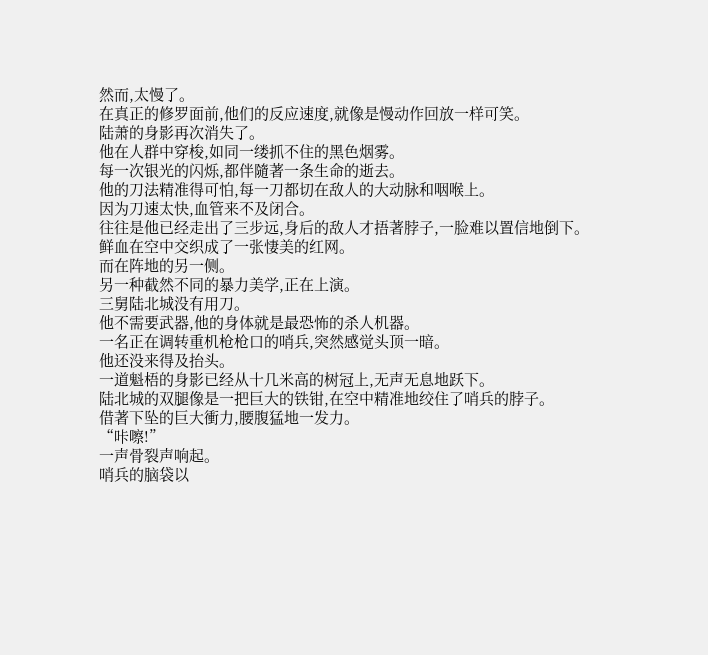然而,太慢了。
在真正的修罗面前,他们的反应速度,就像是慢动作回放一样可笑。
陆萧的身影再次消失了。
他在人群中穿梭,如同一缕抓不住的黑色烟雾。
每一次银光的闪烁,都伴隨著一条生命的逝去。
他的刀法精准得可怕,每一刀都切在敌人的大动脉和咽喉上。
因为刀速太快,血管来不及闭合。
往往是他已经走出了三步远,身后的敌人才捂著脖子,一脸难以置信地倒下。
鲜血在空中交织成了一张悽美的红网。
而在阵地的另一侧。
另一种截然不同的暴力美学,正在上演。
三舅陆北城没有用刀。
他不需要武器,他的身体就是最恐怖的杀人机器。
一名正在调转重机枪枪口的哨兵,突然感觉头顶一暗。
他还没来得及抬头。
一道魁梧的身影已经从十几米高的树冠上,无声无息地跃下。
陆北城的双腿像是一把巨大的铁钳,在空中精准地绞住了哨兵的脖子。
借著下坠的巨大衝力,腰腹猛地一发力。
“咔嚓!”
一声骨裂声响起。
哨兵的脑袋以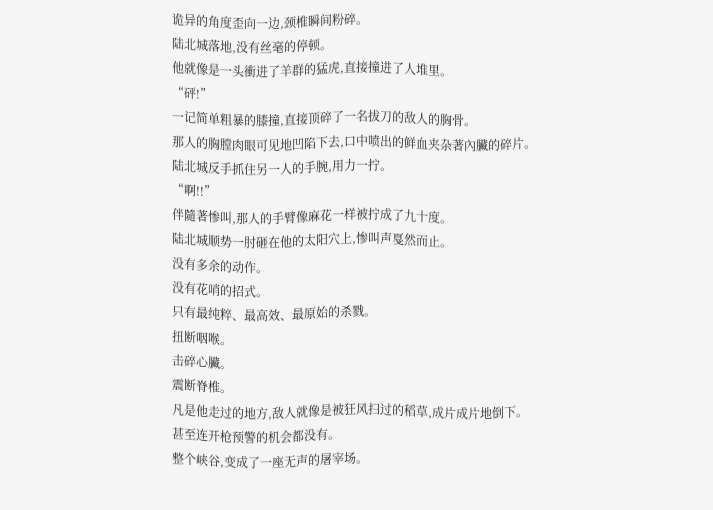诡异的角度歪向一边,颈椎瞬间粉碎。
陆北城落地,没有丝毫的停顿。
他就像是一头衝进了羊群的猛虎,直接撞进了人堆里。
“砰!”
一记简单粗暴的膝撞,直接顶碎了一名拔刀的敌人的胸骨。
那人的胸膛肉眼可见地凹陷下去,口中喷出的鲜血夹杂著內臟的碎片。
陆北城反手抓住另一人的手腕,用力一拧。
“啊!!”
伴隨著惨叫,那人的手臂像麻花一样被拧成了九十度。
陆北城顺势一肘砸在他的太阳穴上,惨叫声戛然而止。
没有多余的动作。
没有花哨的招式。
只有最纯粹、最高效、最原始的杀戮。
扭断咽喉。
击碎心臟。
震断脊椎。
凡是他走过的地方,敌人就像是被狂风扫过的稻草,成片成片地倒下。
甚至连开枪预警的机会都没有。
整个峡谷,变成了一座无声的屠宰场。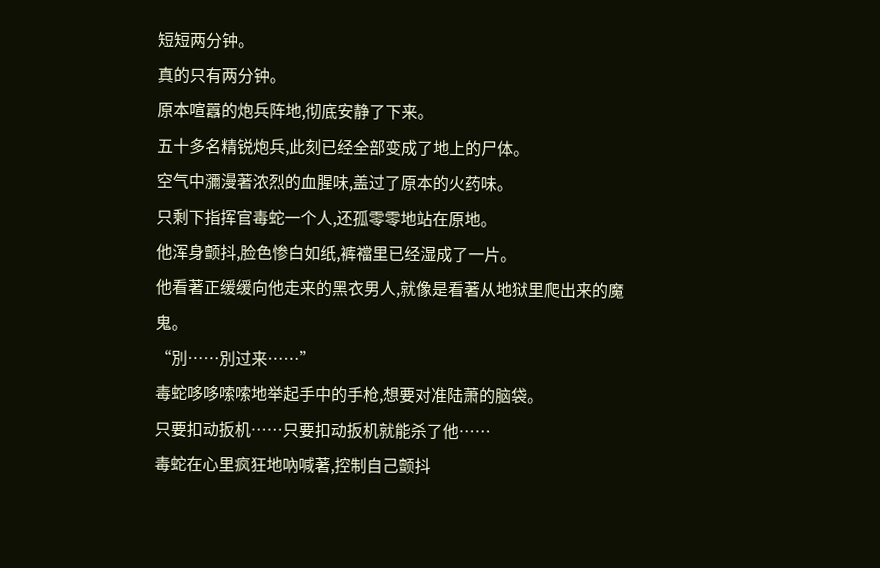短短两分钟。
真的只有两分钟。
原本喧囂的炮兵阵地,彻底安静了下来。
五十多名精锐炮兵,此刻已经全部变成了地上的尸体。
空气中瀰漫著浓烈的血腥味,盖过了原本的火药味。
只剩下指挥官毒蛇一个人,还孤零零地站在原地。
他浑身颤抖,脸色惨白如纸,裤襠里已经湿成了一片。
他看著正缓缓向他走来的黑衣男人,就像是看著从地狱里爬出来的魔鬼。
“別……別过来……”
毒蛇哆哆嗦嗦地举起手中的手枪,想要对准陆萧的脑袋。
只要扣动扳机……只要扣动扳机就能杀了他……
毒蛇在心里疯狂地吶喊著,控制自己颤抖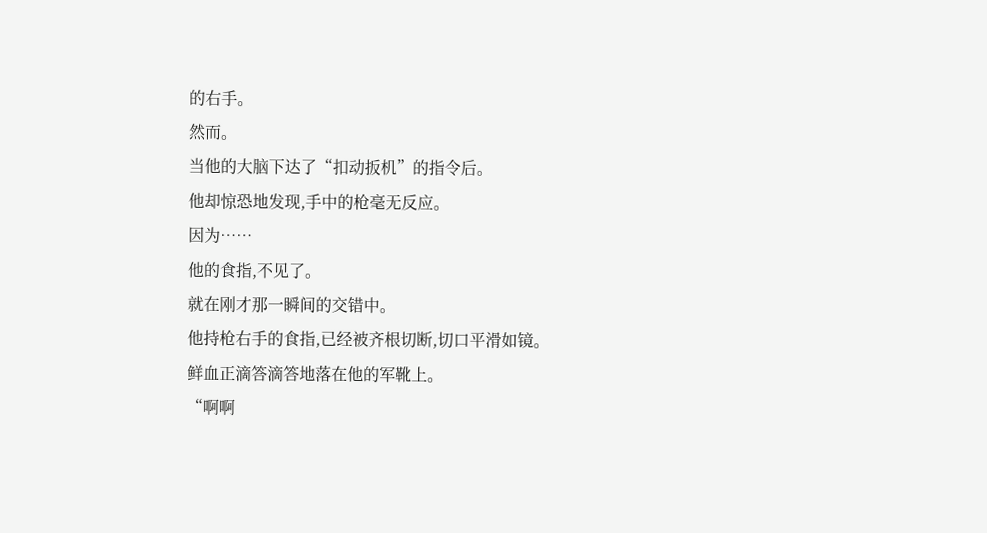的右手。
然而。
当他的大脑下达了“扣动扳机”的指令后。
他却惊恐地发现,手中的枪毫无反应。
因为……
他的食指,不见了。
就在刚才那一瞬间的交错中。
他持枪右手的食指,已经被齐根切断,切口平滑如镜。
鲜血正滴答滴答地落在他的军靴上。
“啊啊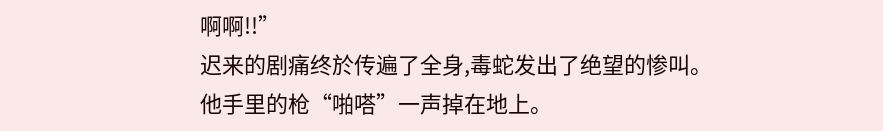啊啊!!”
迟来的剧痛终於传遍了全身,毒蛇发出了绝望的惨叫。
他手里的枪“啪嗒”一声掉在地上。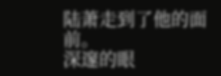陆萧走到了他的面前。
深邃的眼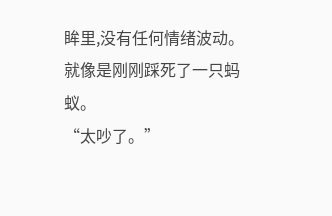眸里,没有任何情绪波动。
就像是刚刚踩死了一只蚂蚁。
“太吵了。”